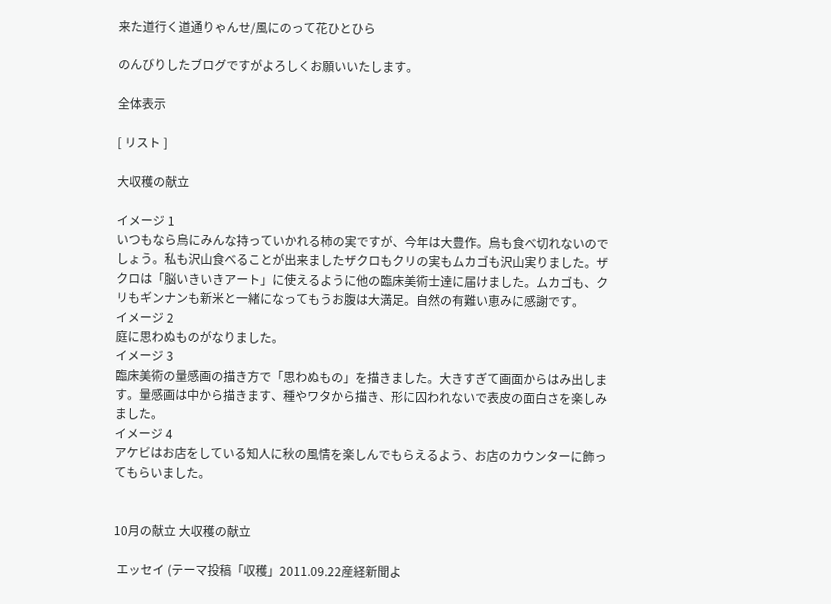来た道行く道通りゃんせ/風にのって花ひとひら

のんびりしたブログですがよろしくお願いいたします。

全体表示

[ リスト ]

大収穫の献立

イメージ 1
いつもなら烏にみんな持っていかれる柿の実ですが、今年は大豊作。烏も食べ切れないのでしょう。私も沢山食べることが出来ましたザクロもクリの実もムカゴも沢山実りました。ザクロは「脳いきいきアート」に使えるように他の臨床美術士達に届けました。ムカゴも、クリもギンナンも新米と一緒になってもうお腹は大満足。自然の有難い恵みに感謝です。
イメージ 2
庭に思わぬものがなりました。
イメージ 3
臨床美術の量感画の描き方で「思わぬもの」を描きました。大きすぎて画面からはみ出します。量感画は中から描きます、種やワタから描き、形に囚われないで表皮の面白さを楽しみました。
イメージ 4
アケビはお店をしている知人に秋の風情を楽しんでもらえるよう、お店のカウンターに飾ってもらいました。


10月の献立 大収穫の献立

 エッセイ (テーマ投稿「収穫」2011.09.22産経新聞よ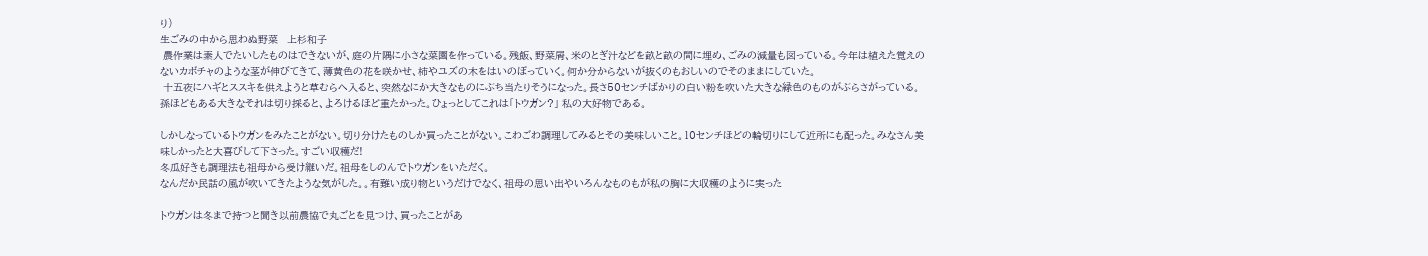り)
生ごみの中から思わぬ野菜   上杉和子
 農作業は素人でたいしたものはできないが、庭の片隅に小さな菜園を作っている。残飯、野菜屑、米のとぎ汁などを畝と畝の間に埋め、ごみの減量も図っている。今年は植えた覚えのないカボチャのような茎が伸びてきて、薄黄色の花を咲かせ、柿やユズの木をはいのぼっていく。何か分からないが抜くのもおしいのでそのままにしていた。
 十五夜にハギとススキを供えようと草むらへ入ると、突然なにか大きなものにぶち当たりそうになった。長さ50センチばかりの白い粉を吹いた大きな緑色のものがぶらさがっている。孫ほどもある大きなそれは切り採ると、よろけるほど重たかった。ひょっとしてこれは「トウガン?」 私の大好物である。

しかしなっているトウガンをみたことがない。切り分けたものしか買ったことがない。こわごわ調理してみるとその美味しいこと。10センチほどの輪切りにして近所にも配った。みなさん美味しかったと大喜びして下さった。すごい収穫だ!
冬瓜好きも調理法も祖母から受け継いだ。祖母をしのんでトウガンをいただく。
なんだか民話の風が吹いてきたような気がした。。有難い成り物というだけでなく、祖母の思い出やいろんなものもが私の胸に大収穫のように実った

トウガンは冬まで持つと聞き以前農協で丸ごとを見つけ、買ったことがあ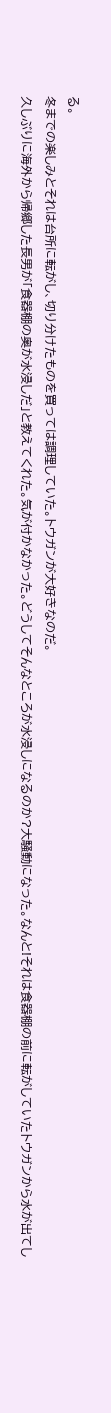る。
冬までの楽しみとそれは台所に転がし、切り分けたものを買っては調理していた。トウガンが大好きなのだ。
久しぶりに海外から帰郷した長男が「食器棚の奥が水浸しだ」と教えてくれた。気が付かなかった。どうしてそんなところが水浸しになるのか?大騒動になった。なんと!それは食器棚の前に転がしていたトウガンから水が出てし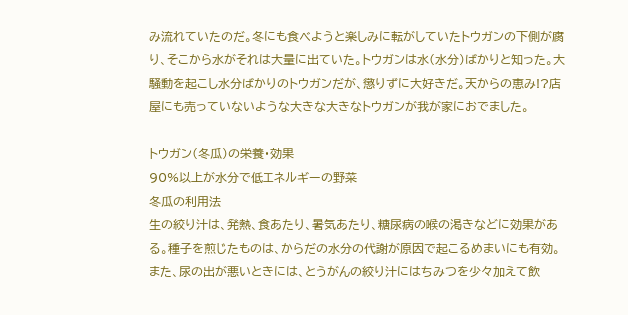み流れていたのだ。冬にも食べようと楽しみに転がしていたトウガンの下側が腐り、そこから水がそれは大量に出ていた。トウガンは水(水分)ばかりと知った。大騒動を起こし水分ばかりのトウガンだが、懲りずに大好きだ。天からの恵み!?店屋にも売っていないような大きな大きなトウガンが我が家におでました。

トウガン(冬瓜)の栄養・効果
90%以上が水分で低エネルギーの野菜
冬瓜の利用法
生の絞り汁は、発熱、食あたり、暑気あたり、糖尿病の喉の渇きなどに効果がある。種子を煎じたものは、からだの水分の代謝が原因で起こるめまいにも有効。また、尿の出が悪いときには、とうがんの絞り汁にはちみつを少々加えて飲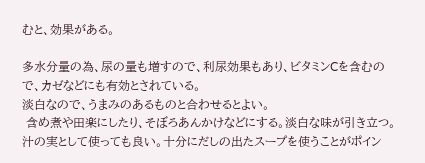むと、効果がある。

多水分量の為、尿の量も増すので、利尿効果もあり、ビタミンCを含むので、カゼなどにも有効とされている。
淡白なので、うまみのあるものと合わせるとよい。
 含め煮や田楽にしたり、そぼろあんかけなどにする。淡白な味が引き立つ。
汁の実として使っても良い。十分にだしの出たスープを使うことがポイン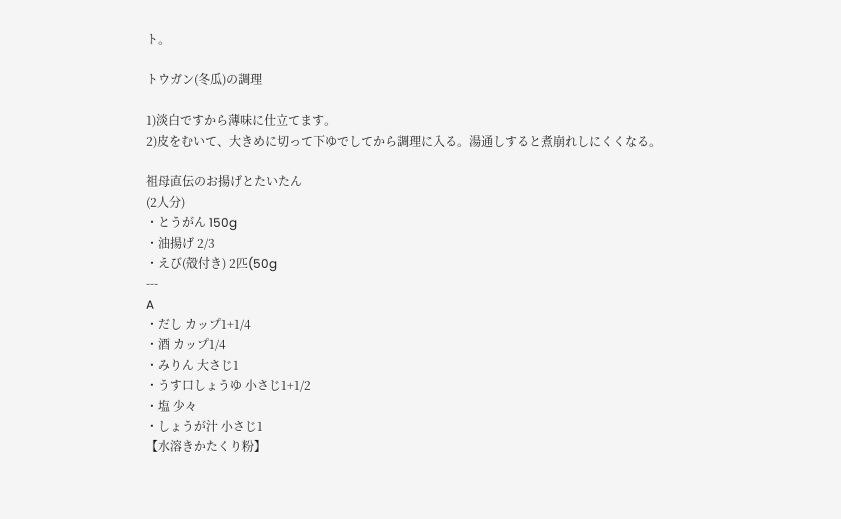ト。

トウガン(冬瓜)の調理

1)淡白ですから薄味に仕立てます。
2)皮をむいて、大きめに切って下ゆでしてから調理に入る。湯通しすると煮崩れしにくくなる。

祖母直伝のお揚げとたいたん
(2人分)
・とうがん 150g
・油揚げ 2/3
・えび(殻付き) 2匹(50g
---
A
・だし カップ1+1/4
・酒 カップ1/4
・みりん 大さじ1
・うす口しょうゆ 小さじ1+1/2
・塩 少々
・しょうが汁 小さじ1
【水溶きかたくり粉】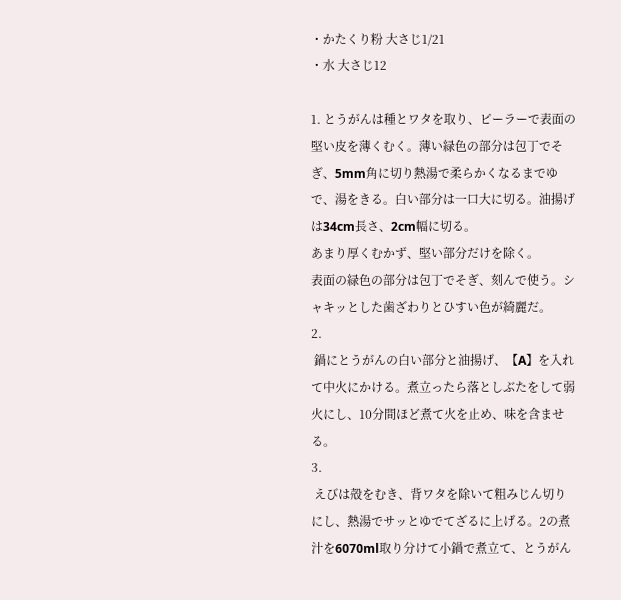・かたくり粉 大さじ1/21
・水 大さじ12

1. とうがんは種とワタを取り、ピーラーで表面の堅い皮を薄くむく。薄い緑色の部分は包丁でそぎ、5mm角に切り熱湯で柔らかくなるまでゆで、湯をきる。白い部分は一口大に切る。油揚げは34cm長さ、2cm幅に切る。
あまり厚くむかず、堅い部分だけを除く。
表面の緑色の部分は包丁でそぎ、刻んで使う。シャキッとした歯ざわりとひすい色が綺麗だ。
2.
 鍋にとうがんの白い部分と油揚げ、【A】を入れて中火にかける。煮立ったら落としぶたをして弱火にし、10分間ほど煮て火を止め、味を含ませる。
3.
 えびは殻をむき、背ワタを除いて粗みじん切りにし、熱湯でサッとゆでてざるに上げる。2の煮汁を6070ml取り分けて小鍋で煮立て、とうがん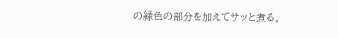の緑色の部分を加えてサッと煮る。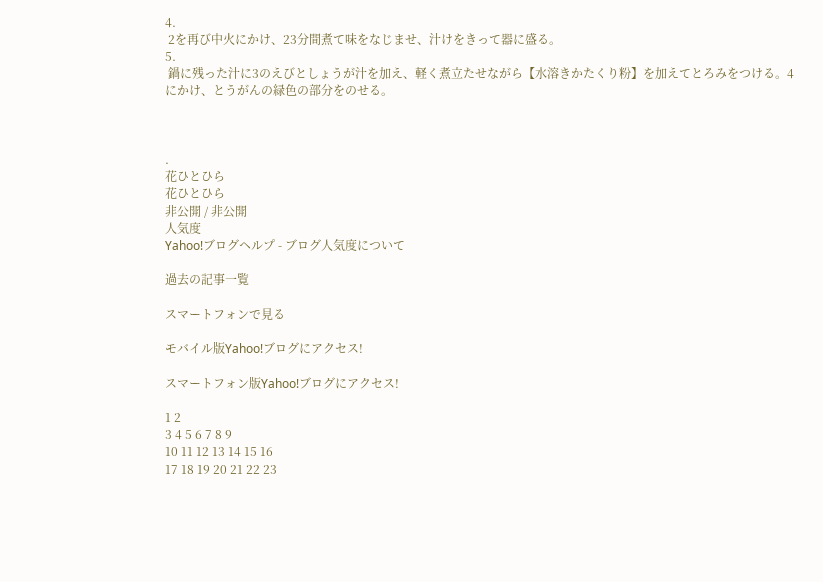4.
 2を再び中火にかけ、23分間煮て味をなじませ、汁けをきって器に盛る。
5.
 鍋に残った汁に3のえびとしょうが汁を加え、軽く煮立たせながら【水溶きかたくり粉】を加えてとろみをつける。4にかけ、とうがんの緑色の部分をのせる。



.
花ひとひら
花ひとひら
非公開 / 非公開
人気度
Yahoo!ブログヘルプ - ブログ人気度について

過去の記事一覧

スマートフォンで見る

モバイル版Yahoo!ブログにアクセス!

スマートフォン版Yahoo!ブログにアクセス!

1 2
3 4 5 6 7 8 9
10 11 12 13 14 15 16
17 18 19 20 21 22 23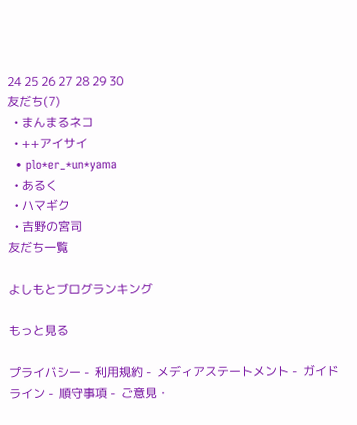24 25 26 27 28 29 30
友だち(7)
  • まんまるネコ
  • ++アイサイ
  • plo*er_*un*yama
  • あるく
  • ハマギク
  • 吉野の宮司
友だち一覧

よしもとブログランキング

もっと見る

プライバシー -  利用規約 -  メディアステートメント -  ガイドライン -  順守事項 -  ご意見・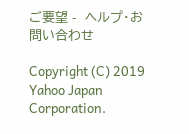ご要望 -  ヘルプ・お問い合わせ

Copyright (C) 2019 Yahoo Japan Corporation.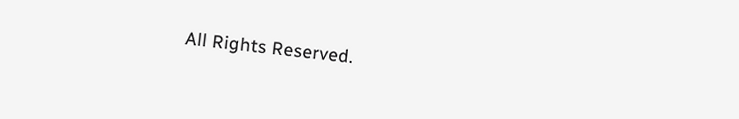All Rights Reserved.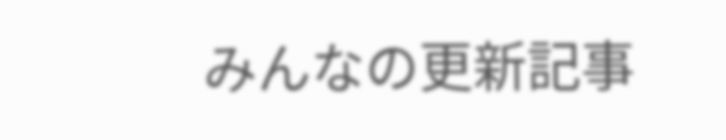みんなの更新記事